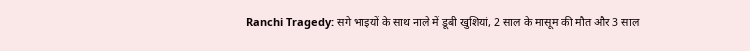Ranchi Tragedy: सगे भाइयों के साथ नाले में डूबी खुशियां, 2 साल के मासूम की मौत और 3 साल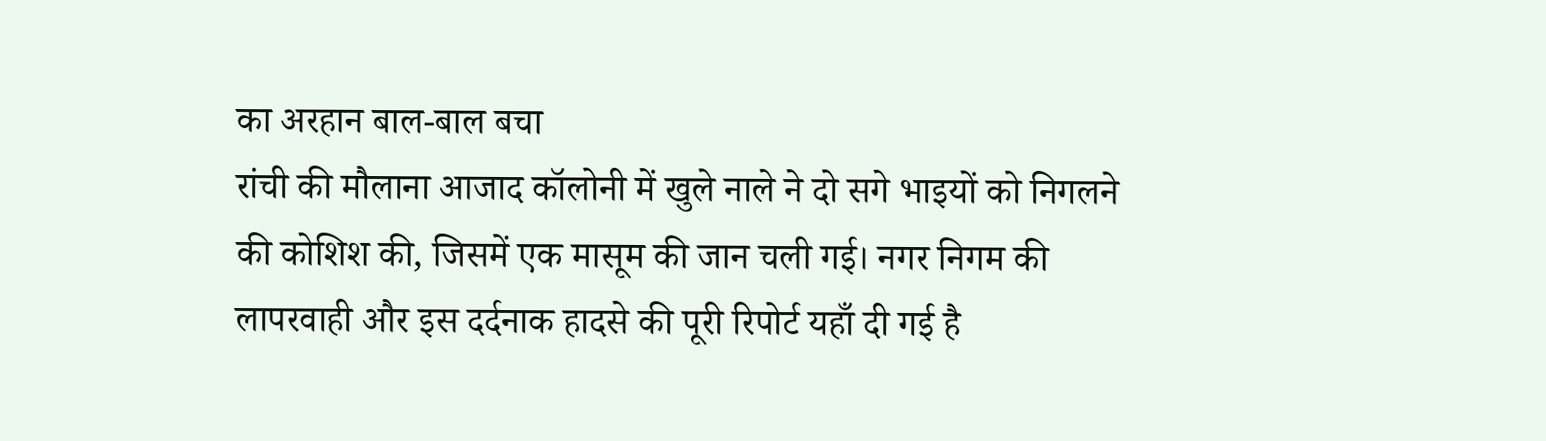का अरहान बाल-बाल बचा
रांची की मौलाना आजाद कॉलोनी में खुले नाले ने दो सगे भाइयों को निगलने की कोशिश की, जिसमें एक मासूम की जान चली गई। नगर निगम की लापरवाही और इस दर्दनाक हादसे की पूरी रिपोर्ट यहाँ दी गई है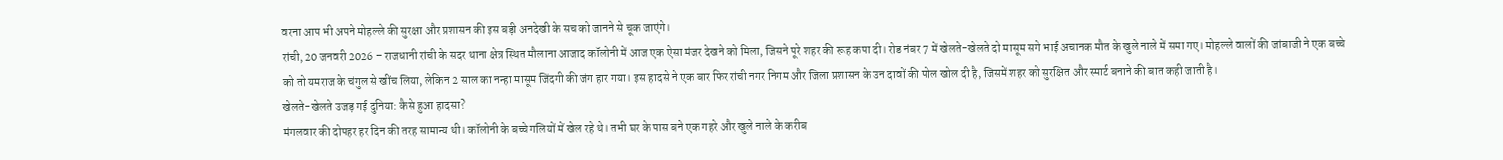वरना आप भी अपने मोहल्ले की सुरक्षा और प्रशासन की इस बड़ी अनदेखी के सच को जानने से चूक जाएंगे।
रांची, 20 जनवरी 2026 – राजधानी रांची के सदर थाना क्षेत्र स्थित मौलाना आजाद कॉलोनी में आज एक ऐसा मंजर देखने को मिला, जिसने पूरे शहर की रूह कपा दी। रोड नंबर 7 में खेलते-खेलते दो मासूम सगे भाई अचानक मौत के खुले नाले में समा गए। मोहल्ले वालों की जांबाजी ने एक बच्चे को तो यमराज के चंगुल से खींच लिया, लेकिन 2 साल का नन्हा मासूम जिंदगी की जंग हार गया। इस हादसे ने एक बार फिर रांची नगर निगम और जिला प्रशासन के उन दावों की पोल खोल दी है, जिसमें शहर को सुरक्षित और स्मार्ट बनाने की बात कही जाती है।
खेलते-खेलते उजड़ गई दुनिया: कैसे हुआ हादसा?
मंगलवार की दोपहर हर दिन की तरह सामान्य थी। कॉलोनी के बच्चे गलियों में खेल रहे थे। तभी घर के पास बने एक गहरे और खुले नाले के करीब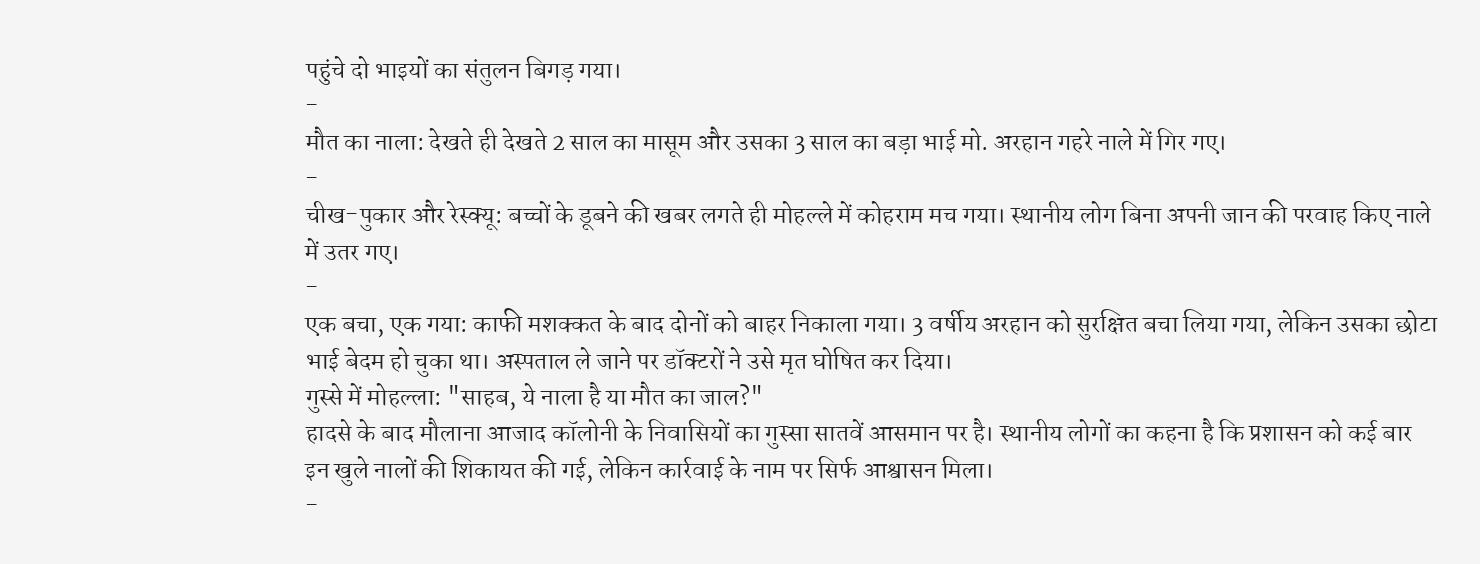पहुंचे दो भाइयों का संतुलन बिगड़ गया।
-
मौत का नाला: देखते ही देखते 2 साल का मासूम और उसका 3 साल का बड़ा भाई मो. अरहान गहरे नाले में गिर गए।
-
चीख-पुकार और रेस्क्यू: बच्चों के डूबने की खबर लगते ही मोहल्ले में कोहराम मच गया। स्थानीय लोग बिना अपनी जान की परवाह किए नाले में उतर गए।
-
एक बचा, एक गया: काफी मशक्कत के बाद दोनों को बाहर निकाला गया। 3 वर्षीय अरहान को सुरक्षित बचा लिया गया, लेकिन उसका छोटा भाई बेदम हो चुका था। अस्पताल ले जाने पर डॉक्टरों ने उसे मृत घोषित कर दिया।
गुस्से में मोहल्ला: "साहब, ये नाला है या मौत का जाल?"
हादसे के बाद मौलाना आजाद कॉलोनी के निवासियों का गुस्सा सातवें आसमान पर है। स्थानीय लोगों का कहना है कि प्रशासन को कई बार इन खुले नालों की शिकायत की गई, लेकिन कार्रवाई के नाम पर सिर्फ आश्वासन मिला।
-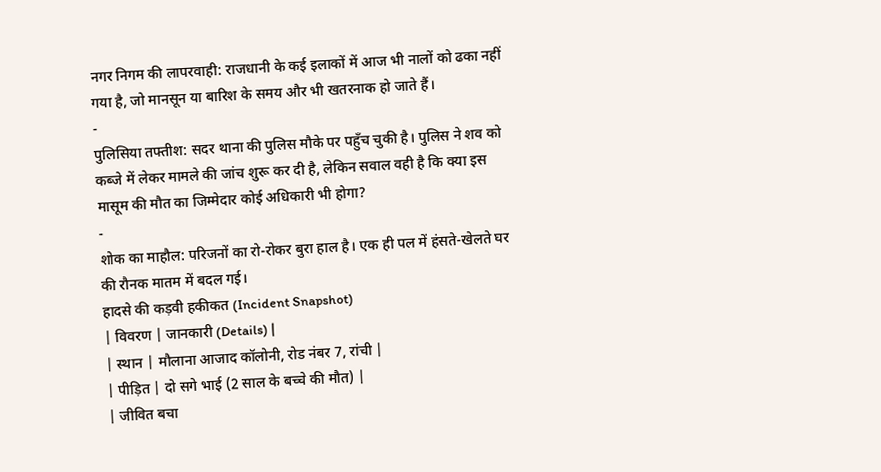नगर निगम की लापरवाही: राजधानी के कई इलाकों में आज भी नालों को ढका नहीं गया है, जो मानसून या बारिश के समय और भी खतरनाक हो जाते हैं।
-
पुलिसिया तफ्तीश: सदर थाना की पुलिस मौके पर पहुँच चुकी है। पुलिस ने शव को कब्जे में लेकर मामले की जांच शुरू कर दी है, लेकिन सवाल वही है कि क्या इस मासूम की मौत का जिम्मेदार कोई अधिकारी भी होगा?
-
शोक का माहौल: परिजनों का रो-रोकर बुरा हाल है। एक ही पल में हंसते-खेलते घर की रौनक मातम में बदल गई।
हादसे की कड़वी हकीकत (Incident Snapshot)
| विवरण | जानकारी (Details) |
| स्थान | मौलाना आजाद कॉलोनी, रोड नंबर 7, रांची |
| पीड़ित | दो सगे भाई (2 साल के बच्चे की मौत) |
| जीवित बचा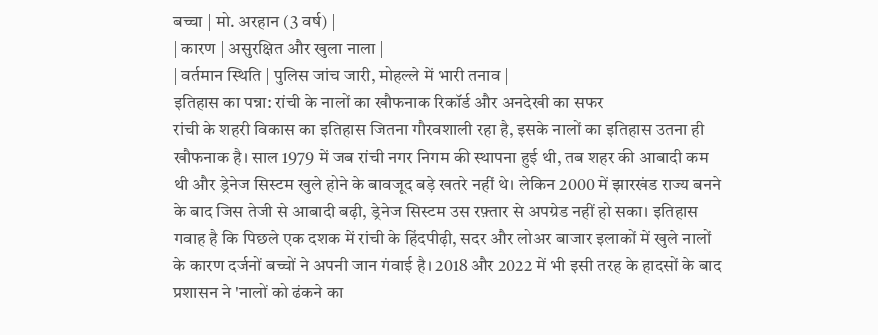बच्चा | मो. अरहान (3 वर्ष) |
| कारण | असुरक्षित और खुला नाला |
| वर्तमान स्थिति | पुलिस जांच जारी, मोहल्ले में भारी तनाव |
इतिहास का पन्ना: रांची के नालों का खौफनाक रिकॉर्ड और अनदेखी का सफर
रांची के शहरी विकास का इतिहास जितना गौरवशाली रहा है, इसके नालों का इतिहास उतना ही खौफनाक है। साल 1979 में जब रांची नगर निगम की स्थापना हुई थी, तब शहर की आबादी कम थी और ड्रेनेज सिस्टम खुले होने के बावजूद बड़े खतरे नहीं थे। लेकिन 2000 में झारखंड राज्य बनने के बाद जिस तेजी से आबादी बढ़ी, ड्रेनेज सिस्टम उस रफ़्तार से अपग्रेड नहीं हो सका। इतिहास गवाह है कि पिछले एक दशक में रांची के हिंदपीढ़ी, सदर और लोअर बाजार इलाकों में खुले नालों के कारण दर्जनों बच्चों ने अपनी जान गंवाई है। 2018 और 2022 में भी इसी तरह के हादसों के बाद प्रशासन ने 'नालों को ढंकने का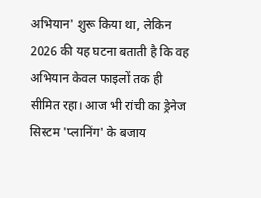अभियान' शुरू किया था, लेकिन 2026 की यह घटना बताती है कि वह अभियान केवल फाइलों तक ही सीमित रहा। आज भी रांची का ड्रेनेज सिस्टम 'प्लानिंग' के बजाय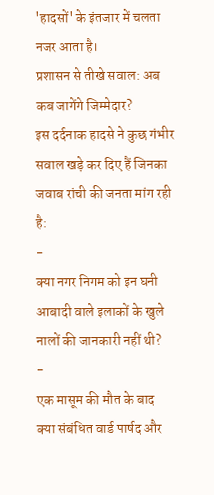'हादसों' के इंतजार में चलता नजर आता है।
प्रशासन से तीखे सवाल: अब कब जागेंगे जिम्मेदार?
इस दर्दनाक हादसे ने कुछ गंभीर सवाल खड़े कर दिए हैं जिनका जवाब रांची की जनता मांग रही है:
-
क्या नगर निगम को इन घनी आबादी वाले इलाकों के खुले नालों की जानकारी नहीं थी?
-
एक मासूम की मौत के बाद क्या संबंधित वार्ड पार्षद और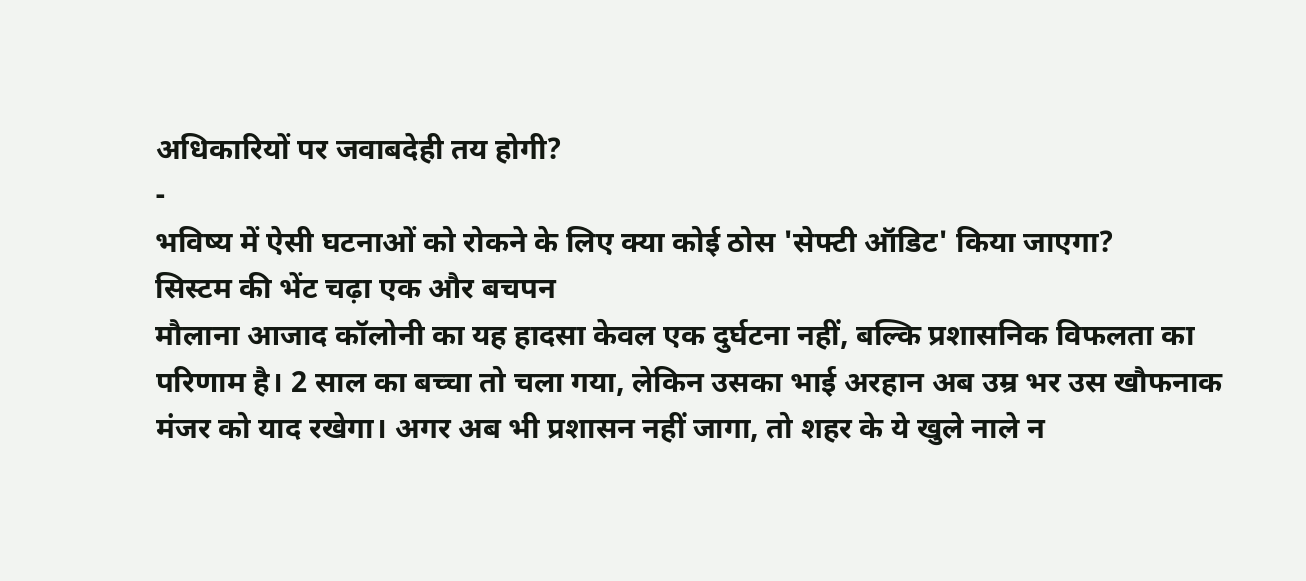अधिकारियों पर जवाबदेही तय होगी?
-
भविष्य में ऐसी घटनाओं को रोकने के लिए क्या कोई ठोस 'सेफ्टी ऑडिट' किया जाएगा?
सिस्टम की भेंट चढ़ा एक और बचपन
मौलाना आजाद कॉलोनी का यह हादसा केवल एक दुर्घटना नहीं, बल्कि प्रशासनिक विफलता का परिणाम है। 2 साल का बच्चा तो चला गया, लेकिन उसका भाई अरहान अब उम्र भर उस खौफनाक मंजर को याद रखेगा। अगर अब भी प्रशासन नहीं जागा, तो शहर के ये खुले नाले न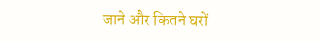जाने और कितने घरों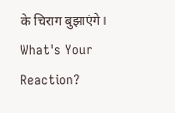के चिराग बुझाएंगे।
What's Your Reaction?